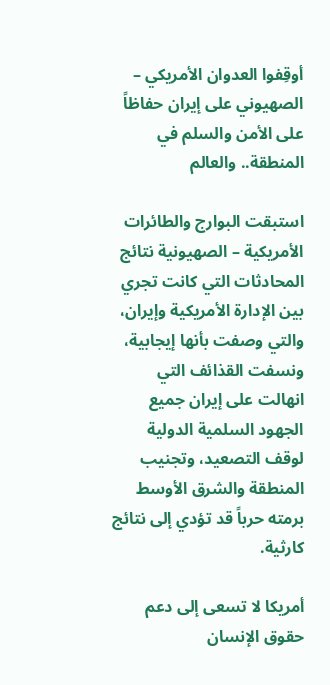أوقِفوا العدوان الأمريكي –  الصهيوني على إيران حفاظاً على الأمن والسلم في المنطقة.. والعالم

استبقت البوارج والطائرات الأمريكية – الصهيونية نتائج المحادثات التي كانت تجري بين الإدارة الأمريكية وإيران، والتي وصفت بأنها إيجابية، ونسفت القذائف التي انهالت على إيران جميع الجهود السلمية الدولية لوقف التصعيد، وتجنيب المنطقة والشرق الأوسط برمته حرباً قد تؤدي إلى نتائج كارثية.

أمريكا لا تسعى إلى دعم حقوق الإنسان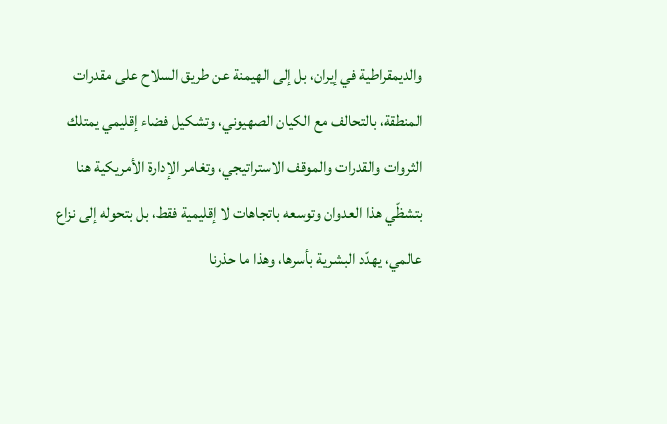والديمقراطية في إيران، بل إلى الهيمنة عن طريق السلاح على مقدرات المنطقة، بالتحالف مع الكيان الصهيوني، وتشكيل فضاء إقليمي يمتلك الثروات والقدرات والموقف الاستراتيجي، وتغامر الإدارة الأمريكية هنا بتشظّي هذا العدوان وتوسعه باتجاهات لا إقليمية فقط، بل بتحوله إلى نزاع عالمي، يهدّد البشرية بأسرها، وهذا ما حذرنا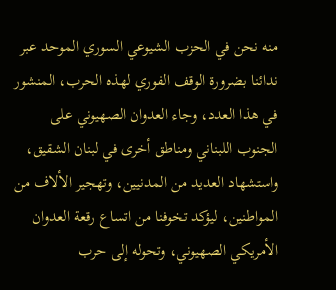منه نحن في الحزب الشيوعي السوري الموحد عبر ندائنا بضرورة الوقف الفوري لهذه الحرب، المنشور في هذا العدد، وجاء العدوان الصهيوني على الجنوب اللبناني ومناطق أخرى في لبنان الشقيق، واستشهاد العديد من المدنيين، وتهجير الألاف من المواطنين، ليؤكد تخوفنا من اتساع رقعة العدوان الأمريكي الصهيوني، وتحوله إلى حرب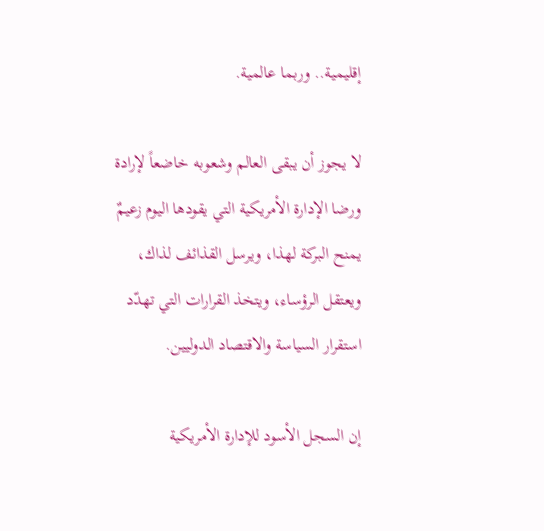إقليمية.. وربما عالمية.

لا يجوز أن يبقى العالم وشعوبه خاضعاً لإرادة ورضا الإدارة الأمريكية التي يقودها اليوم زعيمٌ يمنح البركة لهذا، ويرسل القذائف لذاك، ويعتقل الرؤساء، ويتخذ القرارات التي تهدّد استقرار السياسة والاقتصاد الدوليين.

إن السجل الأسود للإدارة الأمريكية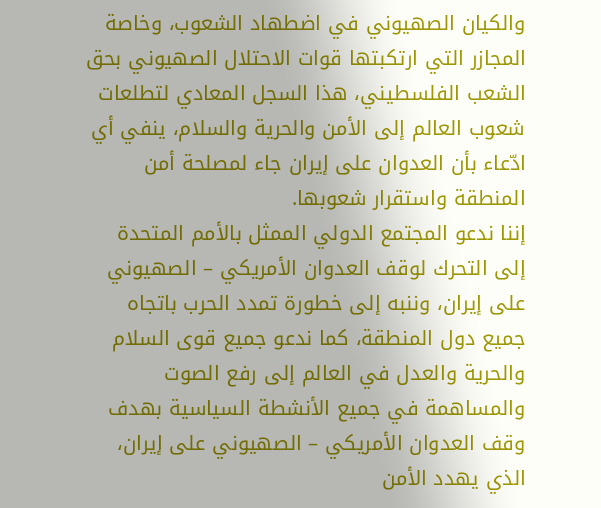والكيان الصهيوني في اضطهاد الشعوب، وخاصة المجازر التي ارتكبتها قوات الاحتلال الصهيوني بحق الشعب الفلسطيني، هذا السجل المعادي لتطلعات شعوب العالم إلى الأمن والحرية والسلام، ينفي أي ادّعاء بأن العدوان على إيران جاء لمصلحة أمن المنطقة واستقرار شعوبها.
إننا ندعو المجتمع الدولي الممثل بالأمم المتحدة إلى التحرك لوقف العدوان الأمريكي – الصهيوني على إيران، وننبه إلى خطورة تمدد الحرب باتجاه جميع دول المنطقة، كما ندعو جميع قوى السلام والحرية والعدل في العالم إلى رفع الصوت والمساهمة في جميع الأنشطة السياسية بهدف وقف العدوان الأمريكي – الصهيوني على إيران، الذي يهدد الأمن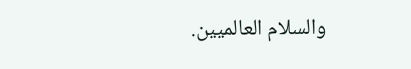والسلام العالميين.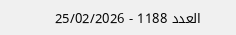العدد 1188 - 25/02/2026